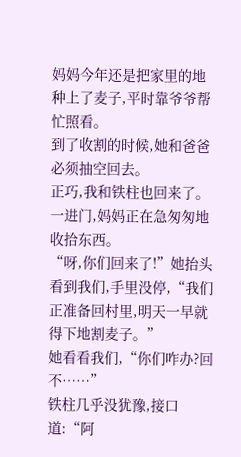妈妈今年还是把家里的地种上了麦子,平时靠爷爷帮忙照看。
到了收割的时候,她和爸爸必须抽空回去。
正巧,我和铁柱也回来了。
一进门,妈妈正在急匆匆地收拾东西。
“呀,你们回来了!”她抬头看到我们,手里没停,“我们正准备回村里,明天一早就得下地割麦子。”
她看看我们,“你们咋办?回不……”
铁柱几乎没犹豫,接口道:“阿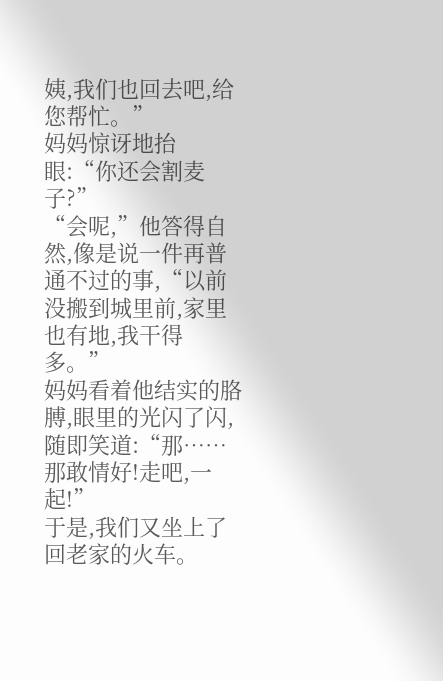姨,我们也回去吧,给您帮忙。”
妈妈惊讶地抬眼:“你还会割麦子?”
“会呢,”他答得自然,像是说一件再普通不过的事,“以前没搬到城里前,家里也有地,我干得多。”
妈妈看着他结实的胳膊,眼里的光闪了闪,随即笑道:“那……那敢情好!走吧,一起!”
于是,我们又坐上了回老家的火车。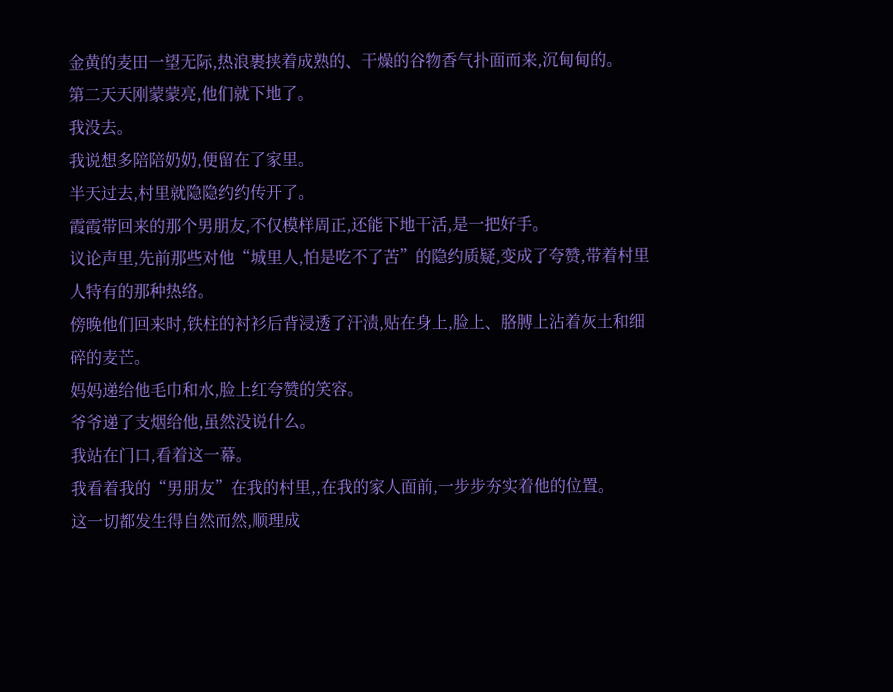金黄的麦田一望无际,热浪裹挟着成熟的、干燥的谷物香气扑面而来,沉甸甸的。
第二天天刚蒙蒙亮,他们就下地了。
我没去。
我说想多陪陪奶奶,便留在了家里。
半天过去,村里就隐隐约约传开了。
霞霞带回来的那个男朋友,不仅模样周正,还能下地干活,是一把好手。
议论声里,先前那些对他“城里人,怕是吃不了苦”的隐约质疑,变成了夸赞,带着村里人特有的那种热络。
傍晚他们回来时,铁柱的衬衫后背浸透了汗渍,贴在身上,脸上、胳膊上沾着灰土和细碎的麦芒。
妈妈递给他毛巾和水,脸上红夸赞的笑容。
爷爷递了支烟给他,虽然没说什么。
我站在门口,看着这一幕。
我看着我的“男朋友”在我的村里,,在我的家人面前,一步步夯实着他的位置。
这一切都发生得自然而然,顺理成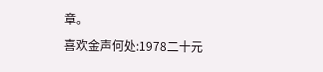章。
喜欢金声何处:1978二十元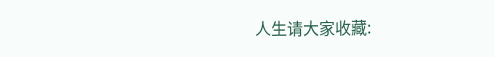人生请大家收藏: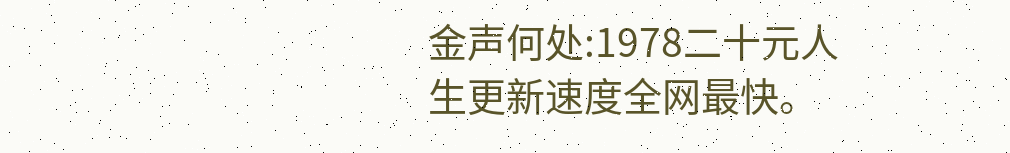金声何处:1978二十元人生更新速度全网最快。